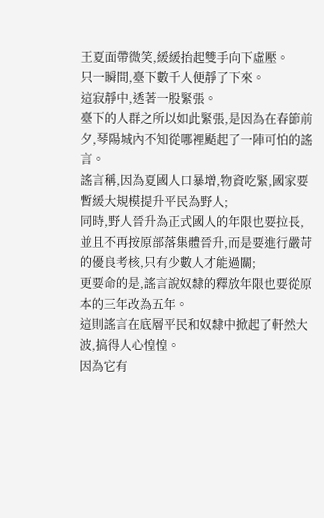王夏面帶微笑,緩緩抬起雙手向下虛壓。
只一瞬間,臺下數千人便靜了下來。
這寂靜中,透著一股緊張。
臺下的人群之所以如此緊張,是因為在春節前夕,琴陽城內不知從哪裡颳起了一陣可怕的謠言。
謠言稱,因為夏國人口暴增,物資吃緊,國家要暫緩大規模提升平民為野人;
同時,野人晉升為正式國人的年限也要拉長,並且不再按原部落集體晉升,而是要進行嚴苛的優良考核,只有少數人才能過關;
更要命的是,謠言說奴隸的釋放年限也要從原本的三年改為五年。
這則謠言在底層平民和奴隸中掀起了軒然大波,搞得人心惶惶。
因為它有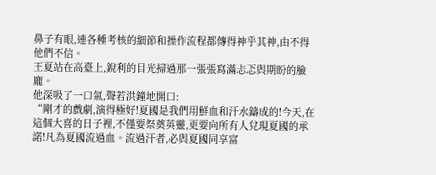鼻子有眼,連各種考核的細節和操作流程都傳得神乎其神,由不得他們不信。
王夏站在高臺上,銳利的目光掃過那一張張寫滿忐忑與期盼的臉龐。
他深吸了一口氣,聲若洪鐘地開口:
“剛才的戲劇,演得極好!夏國是我們用鮮血和汗水鑄成的!今天,在這個大喜的日子裡,不僅要祭奠英靈,更要向所有人兌現夏國的承諾!凡為夏國流過血。流過汗者,必與夏國同享富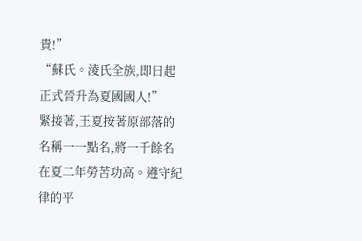貴!”
“蘇氏。淩氏全族,即日起正式晉升為夏國國人!”
緊接著,王夏按著原部落的名稱一一點名,將一千餘名在夏二年勞苦功高。遵守紀律的平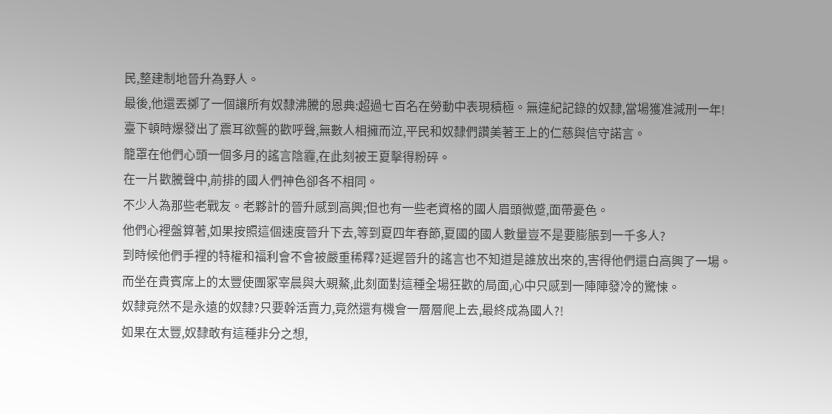民,整建制地晉升為野人。
最後,他還丟擲了一個讓所有奴隸沸騰的恩典:超過七百名在勞動中表現積極。無違紀記錄的奴隸,當場獲准減刑一年!
臺下頓時爆發出了震耳欲聾的歡呼聲,無數人相擁而泣,平民和奴隸們讚美著王上的仁慈與信守諾言。
籠罩在他們心頭一個多月的謠言陰霾,在此刻被王夏擊得粉碎。
在一片歡騰聲中,前排的國人們神色卻各不相同。
不少人為那些老戰友。老夥計的晉升感到高興;但也有一些老資格的國人眉頭微蹙,面帶憂色。
他們心裡盤算著,如果按照這個速度晉升下去,等到夏四年春節,夏國的國人數量豈不是要膨脹到一千多人?
到時候他們手裡的特權和福利會不會被嚴重稀釋?延遲晉升的謠言也不知道是誰放出來的,害得他們還白高興了一場。
而坐在貴賓席上的太豐使團冢宰晨與大覡鰲,此刻面對這種全場狂歡的局面,心中只感到一陣陣發冷的驚悚。
奴隸竟然不是永遠的奴隸?只要幹活賣力,竟然還有機會一層層爬上去,最終成為國人?!
如果在太豐,奴隸敢有這種非分之想,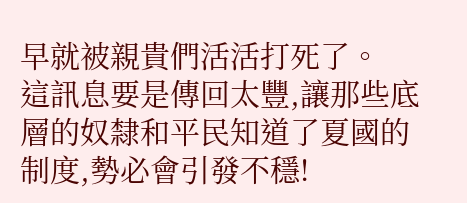早就被親貴們活活打死了。
這訊息要是傳回太豐,讓那些底層的奴隸和平民知道了夏國的制度,勢必會引發不穩!